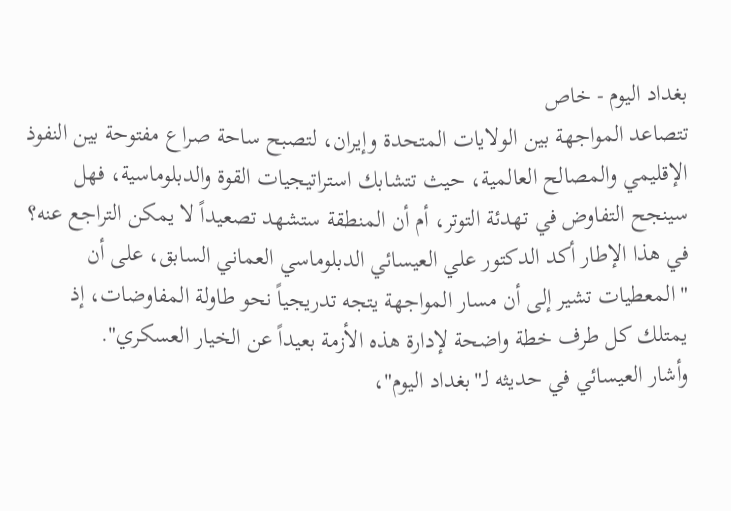بغداد اليوم - خاص
تتصاعد المواجهة بين الولايات المتحدة وإيران، لتصبح ساحة صراع مفتوحة بين النفوذ الإقليمي والمصالح العالمية، حيث تتشابك استراتيجيات القوة والدبلوماسية، فهل سينجح التفاوض في تهدئة التوتر، أم أن المنطقة ستشهد تصعيداً لا يمكن التراجع عنه؟
في هذا الإطار أكد الدكتور علي العيسائي الدبلوماسي العماني السابق، على أن "المعطيات تشير إلى أن مسار المواجهة يتجه تدريجياً نحو طاولة المفاوضات، إذ يمتلك كل طرف خطة واضحة لإدارة هذه الأزمة بعيداً عن الخيار العسكري".
وأشار العيسائي في حديثه لـ"بغداد اليوم"،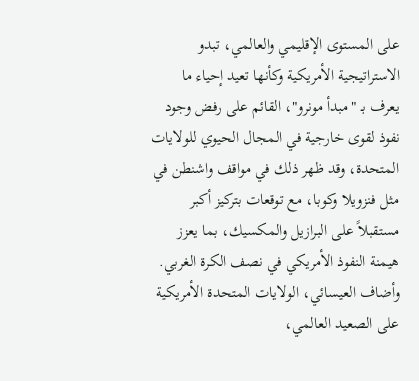على المستوى الإقليمي والعالمي، تبدو الاستراتيجية الأمريكية وكأنها تعيد إحياء ما يعرف بـ "مبدأ مونرو"، القائم على رفض وجود نفوذ لقوى خارجية في المجال الحيوي للولايات المتحدة، وقد ظهر ذلك في مواقف واشنطن في مثل فنزويلا وكوبا، مع توقعات بتركيز أكبر مستقبلاً على البرازيل والمكسيك، بما يعزز هيمنة النفوذ الأمريكي في نصف الكرة الغربي.
وأضاف العيسائي، الولايات المتحدة الأمريكية على الصعيد العالمي،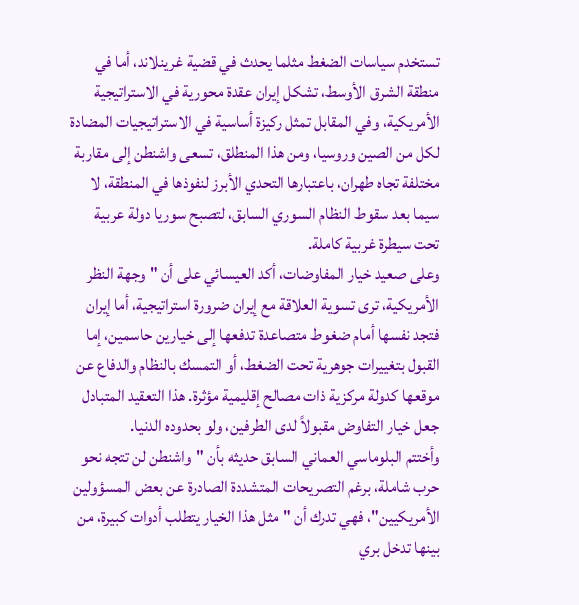تستخدم سياسات الضغط مثلما يحدث في قضية غرينلاند، أما في منطقة الشرق الأوسط، تشكل إيران عقدة محورية في الاستراتيجية الأمريكية، وفي المقابل تمثل ركيزة أساسية في الاستراتيجيات المضادة لكل من الصين وروسيا، ومن هذا المنطلق، تسعى واشنطن إلى مقاربة مختلفة تجاه طهران، باعتبارها التحدي الأبرز لنفوذها في المنطقة، لا سيما بعد سقوط النظام السوري السابق، لتصبح سوريا دولة عربية تحت سيطرة غربية كاملة.
وعلى صعيد خيار المفاوضات، أكد العيسائي على أن "وجهة النظر الأمريكية، ترى تسوية العلاقة مع إيران ضرورة استراتيجية، أما إيران فتجد نفسها أمام ضغوط متصاعدة تدفعها إلى خيارين حاسمين، إما القبول بتغييرات جوهرية تحت الضغط، أو التمسك بالنظام والدفاع عن موقعها كدولة مركزية ذات مصالح إقليمية مؤثرة. هذا التعقيد المتبادل جعل خيار التفاوض مقبولاً لدى الطرفين، ولو بحدوده الدنيا.
وأختتم البلوماسي العماني السابق حديثه بأن "واشنطن لن تتجه نحو حرب شاملة، برغم التصريحات المتشددة الصادرة عن بعض المسؤولين الأمريكيين"، فهي تدرك أن "مثل هذا الخيار يتطلب أدوات كبيرة، من بينها تدخل بري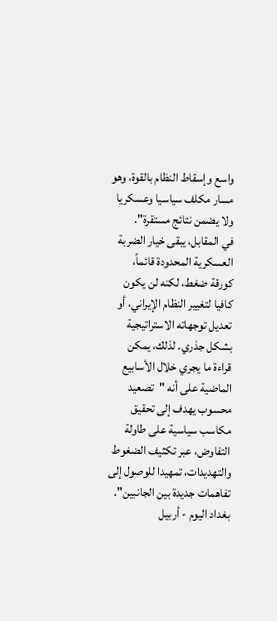واسع وإسقاط النظام بالقوة، وهو مسار مكلف سياسيا وعسكريا ولا يضمن نتائج مستقرة".
في المقابل، يبقى خيار الضربة العسكرية المحدودة قائماً، كورقة ضغط، لكنه لن يكون كافيا لتغيير النظام الإيراني، أو تعديل توجهاته الاستراتيجية بشكل جذري. لذلك، يمكن قراءة ما يجري خلال الأسابيع الماضية على أنه "تصعيد محسوب يهدف إلى تحقيق مكاسب سياسية على طاولة التفاوض، عبر تكثيف الضغوط والتهديدات، تمهيدا للوصول إلى تفاهمات جديدة بين الجانبين".
بغداد اليوم - أربيل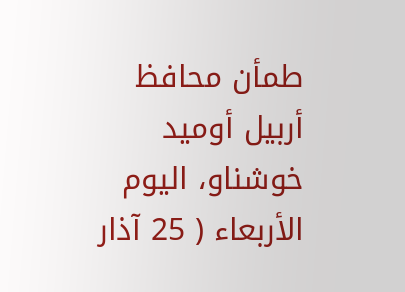طمأن محافظ أربيل أوميد خوشناو، اليوم الأربعاء ( 25 آذار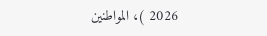2026 )، المواطنين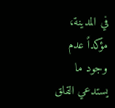في المدينة، مؤكداً عدم وجود ما يستدعي القلق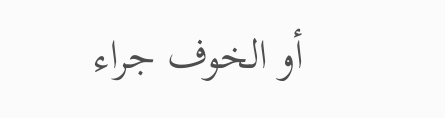أو الخوف جراء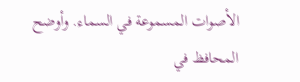الأصوات المسموعة في السماء. وأوضح المحافظ في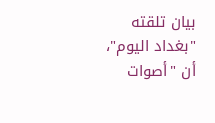بيان تلقته "بغداد اليوم"، أن "أصوات